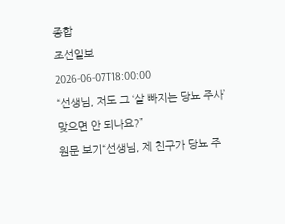종합
조선일보
2026-06-07T18:00:00
“선생님, 저도 그 ‘살 빠지는 당뇨 주사’ 맞으면 안 되나요?”
원문 보기“선생님, 제 친구가 당뇨 주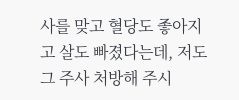사를 맞고 혈당도 좋아지고 살도 빠졌다는데, 저도 그 주사 처방해 주시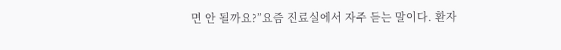면 안 될까요?”요즘 진료실에서 자주 듣는 말이다. 환자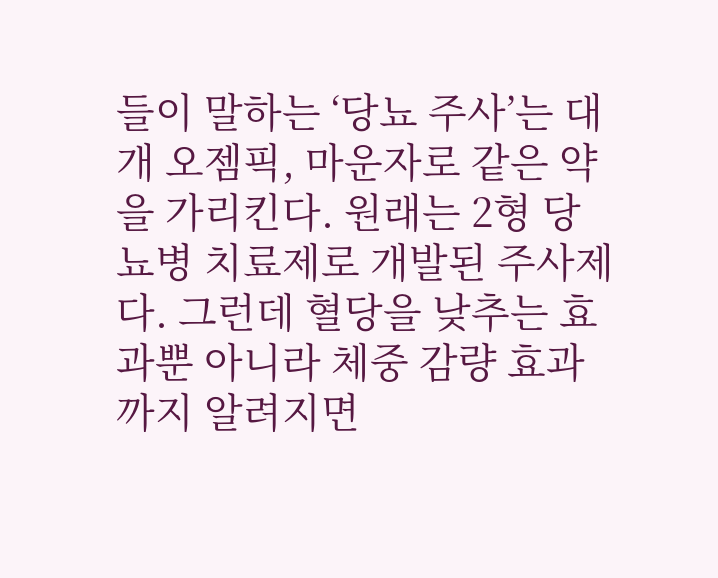들이 말하는 ‘당뇨 주사’는 대개 오젬픽, 마운자로 같은 약을 가리킨다. 원래는 2형 당뇨병 치료제로 개발된 주사제다. 그런데 혈당을 낮추는 효과뿐 아니라 체중 감량 효과까지 알려지면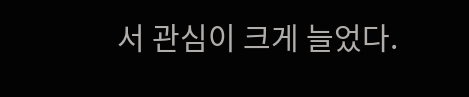서 관심이 크게 늘었다.